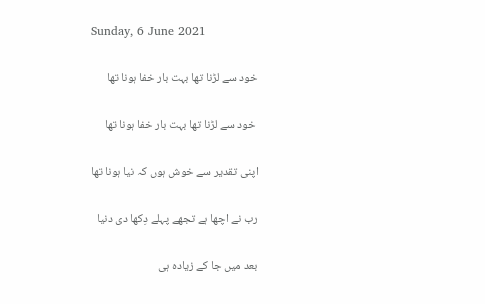Sunday, 6 June 2021

خود سے لڑنا تھا بہت بار خفا ہونا تھا

 خود سے لڑنا تھا بہت بار خفا ہونا تھا

اپنی تقدیر سے خوش ہوں کہ نیا ہونا تھا

رب نے اچھا ہے تجھے پہلے دِکھا دی دنیا

بعد میں جا کے زیادہ ہی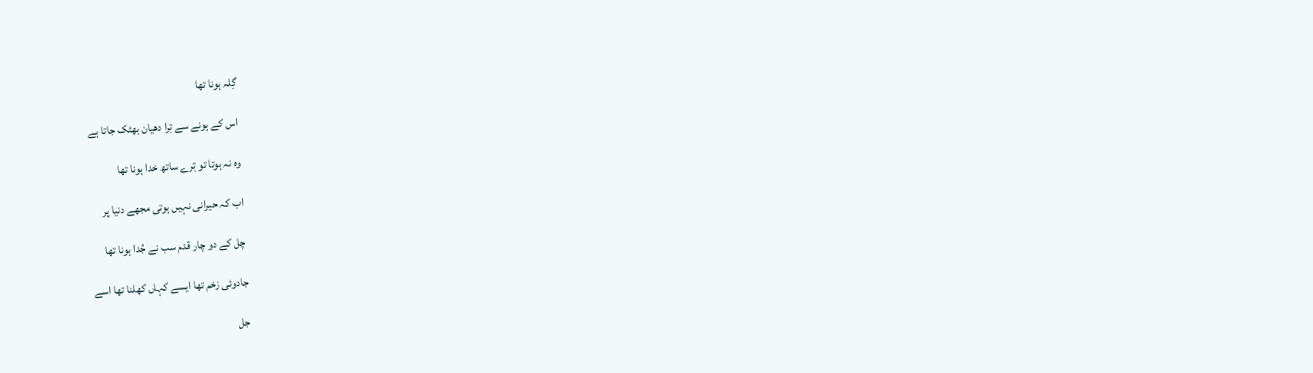گِلہ ہونا تھا

اس کے ہونے سے تِرا دھیان بھٹک جاتا ہے

وہ نہ ہوتا تو تِرے ساتھ خدا ہونا تھا

اب کہ حیرانی نہیں ہوتی مجھے دنیا پر

چل کے دو چار قدم سب نے جُدا ہونا تھا

جادوئی زخم تھا ایسے کہاں کھلنا تھا اسے

جل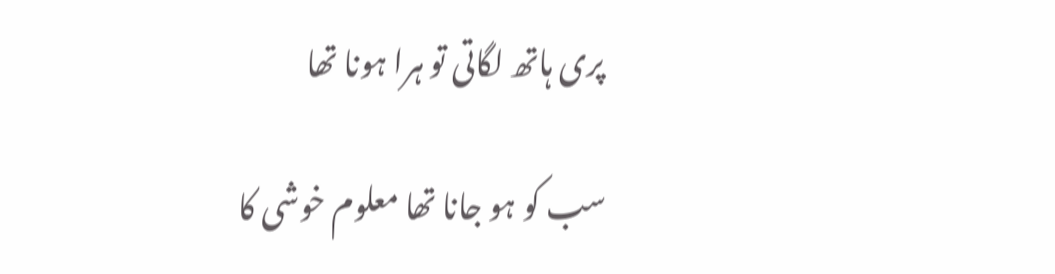پری ہاتھ لگاتی تو ہرا ہونا تھا

سب کو ہو جانا تھا معلوم خوشی کا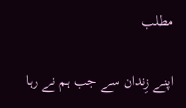مطلب

اپنے زِندان سے جب ہم نے رہا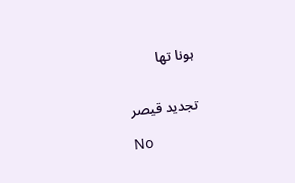ہونا تھا


تجدید قیصر

No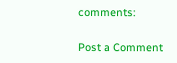comments:

Post a Comment